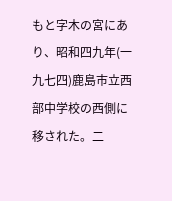もと字木の宮にあり、昭和四九年(一九七四)鹿島市立西部中学校の西側に移された。二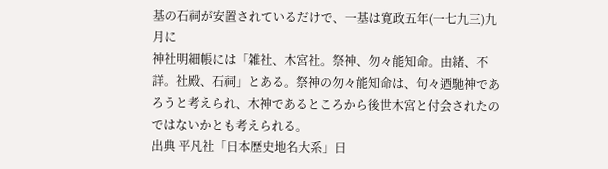基の石祠が安置されているだけで、一基は寛政五年(一七九三)九月に
神社明細帳には「雑社、木宮社。祭神、勿々能知命。由緒、不詳。社殿、石祠」とある。祭神の勿々能知命は、句々迺馳神であろうと考えられ、木神であるところから後世木宮と付会されたのではないかとも考えられる。
出典 平凡社「日本歴史地名大系」日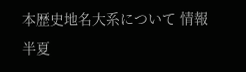本歴史地名大系について 情報
半夏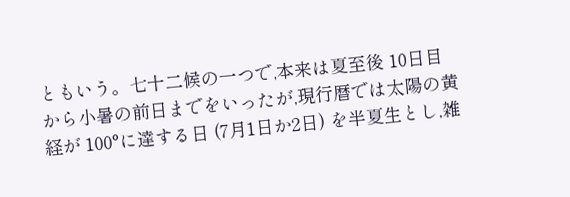ともいう。七十二候の一つで,本来は夏至後 10日目から小暑の前日までをいったが,現行暦では太陽の黄経が 100°に達する日 (7月1日か2日) を半夏生とし,雑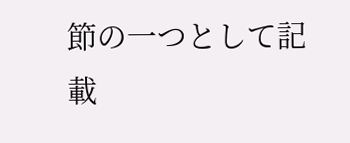節の一つとして記載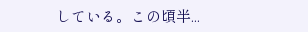している。この頃半...